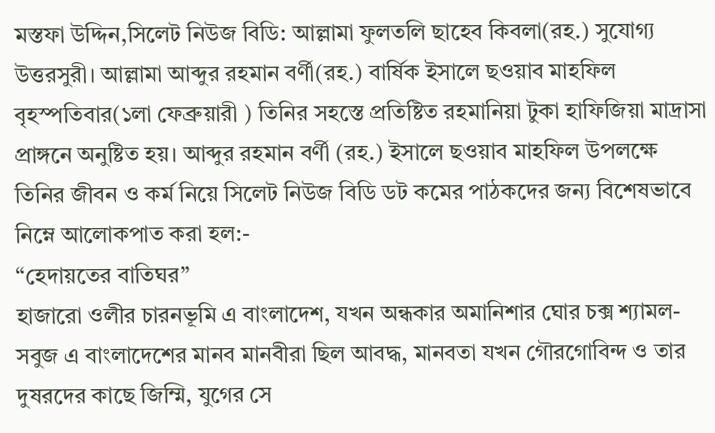মস্তফা উদ্দিন,সিলেট নিউজ বিডি: আল্লামা ফুলতলি ছাহেব কিবলা(রহ.) সুযোগ্য উত্তরসুরী। আল্লামা আব্দুর রহমান বর্ণী(রহ.) বার্ষিক ইসালে ছওয়াব মাহফিল বৃহস্পতিবার(১লা ফেব্রুয়ারী ) তিনির সহস্তে প্রতিষ্টিত রহমানিয়া টুকা হাফিজিয়া মাদ্রাসা প্রাঙ্গনে অনুষ্টিত হয়। আব্দুর রহমান বর্ণী (রহ.) ইসালে ছওয়াব মাহফিল উপলক্ষে তিনির জীবন ও কর্ম নিয়ে সিলেট নিউজ বিডি ডট কমের পাঠকদের জন্য বিশেষভাবে নিম্নে আলোকপাত করা হল:-
“হেদায়তের বাতিঘর”
হাজারো ওলীর চারনভূমি এ বাংলাদেশ, যখন অন্ধকার অমানিশার ঘোর চক্স শ্যামল-সবুজ এ বাংলাদেশের মানব মানবীরা ছিল আবদ্ধ, মানবতা যখন গৌরগোবিন্দ ও তার দুষরদের কাছে জিম্মি, যুগের সে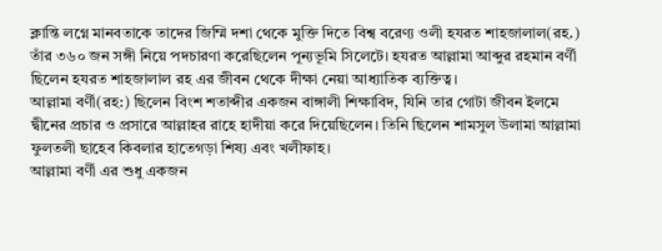ক্লান্তি লগ্নে মানবতাকে তাদের জিম্মি দশা থেকে মুক্তি দিতে বিশ্ব বরেণ্য ওলী হযরত শাহজালাল(রহ.) তাঁর ৩৬০ জন সঙ্গী নিয়ে পদচারণা করেছিলেন পূন্যভূমি সিলেটে। হযরত আল্লামা আব্দুর রহমান বর্ণী ছিলেন হযরত শাহজালাল রহ এর জীবন থেকে দীক্ষা নেয়া আধ্যাতিক ব্যক্তিত্ব।
আল্লামা বর্ণী(রহ:) ছিলেন বিংশ শতাব্দীর একজন বাঙ্গালী শিক্ষাবিদ, যিনি তার গোটা জীবন ইলমে দ্বীনের প্রচার ও প্রসারে আল্লাহর রাহে হাদীয়া করে দিয়েছিলেন। তিনি ছিলেন শামসুল উলামা আল্লামা ফুলতলী ছাহেব কিবলার হাতেগড়া শিষ্য এবং খলীফাহ।
আল্লামা বর্ণী এর শুধু একজন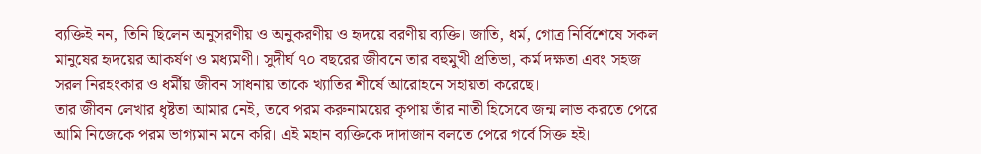ব্যক্তিই নন, তিনি ছিলেন অনুসরণীয় ও অনুকরণীয় ও হৃদয়ে বরণীয় ব্যক্তি। জাতি, ধর্ম, গোত্র নির্বিশেষে সকল মানুষের হৃদয়ের আকর্ষণ ও মধ্যমণী। সুদীর্ঘ ৭০ বছরের জীবনে তার বহুমুখী প্রতিভা, কর্ম দক্ষতা এবং সহজ সরল নিরহংকার ও ধর্মীয় জীবন সাধনায় তাকে খ্যাতির শীর্ষে আরোহনে সহায়তা করেছে।
তার জীবন লেখার ধৃষ্টতা আমার নেই, তবে পরম করুনাময়ের কৃপায় তাঁর নাতী হিসেবে জন্ম লাভ করতে পেরে আমি নিজেকে পরম ভাগ্যমান মনে করি। এই মহান ব্যক্তিকে দাদাজান বলতে পেরে গর্বে সিক্ত হই।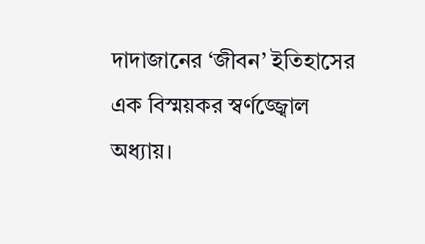দাদাজানের ‘জীবন’ ইতিহাসের এক বিস্ময়কর স্বর্ণজ্জ্বোল অধ্যায়।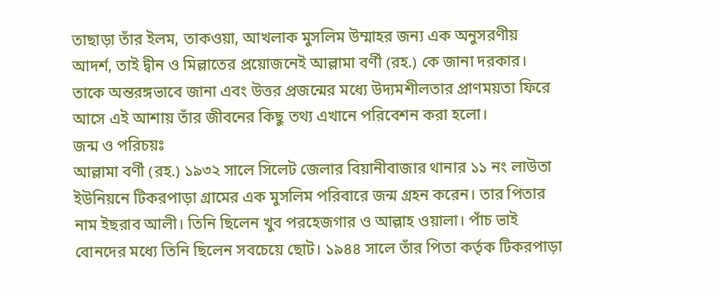তাছাড়া তাঁর ইলম, তাকওয়া, আখলাক মুসলিম উম্মাহর জন্য এক অনুসরণীয় আদর্শ, তাই দ্বীন ও মিল্লাতের প্রয়োজনেই আল্লামা বর্ণী (রহ.) কে জানা দরকার। তাকে অন্তরঙ্গভাবে জানা এবং উত্তর প্রজন্মের মধ্যে উদ্যমশীলতার প্রাণময়তা ফিরে আসে এই আশায় তাঁর জীবনের কিছু তথ্য এখানে পরিবেশন করা হলো।
জন্ম ও পরিচয়ঃ
আল্লামা বর্ণী (রহ.) ১৯৩২ সালে সিলেট জেলার বিয়ানীবাজার থানার ১১ নং লাউতা ইউনিয়নে টিকরপাড়া গ্রামের এক মুসলিম পরিবারে জন্ম গ্রহন করেন। তার পিতার নাম ইছরাব আলী। তিনি ছিলেন খুব পরহেজগার ও আল্লাহ ওয়ালা। পাঁচ ভাই বোনদের মধ্যে তিনি ছিলেন সবচেয়ে ছোট। ১৯৪৪ সালে তাঁর পিতা কর্তৃক টিকরপাড়া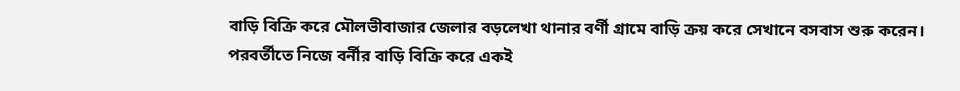বাড়ি বিক্রি করে মৌলভীবাজার জেলার বড়লেখা থানার বর্ণী গ্রামে বাড়ি ক্রয় করে সেখানে বসবাস শুরু করেন। পরবর্তীতে নিজে বর্নীর বাড়ি বিক্রি করে একই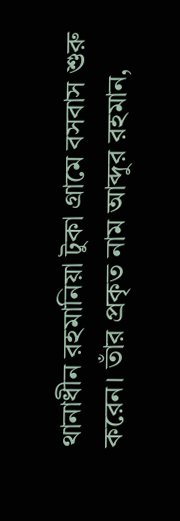থানাধীন রহমানিয়া টুকা গ্রামে বসবাস শুরু করেন। তাঁর প্রকৃত নাম আব্দুর রহমান,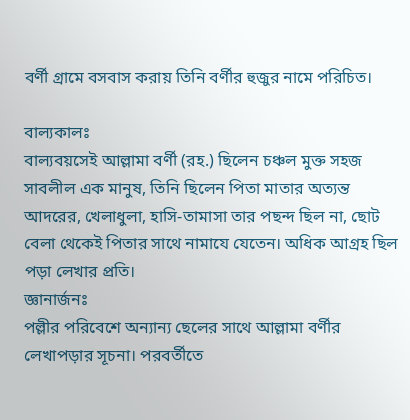বর্ণী গ্রামে বসবাস করায় তিনি বর্ণীর হুজুর নামে পরিচিত।

বাল্যকালঃ
বাল্যবয়সেই আল্লামা বর্ণী (রহ.) ছিলেন চঞ্চল মুক্ত সহজ সাবলীল এক মানুষ, তিনি ছিলেন পিতা মাতার অত্যন্ত আদরের, খেলাধুলা, হাসি-তামাসা তার পছন্দ ছিল না, ছোট বেলা থেকেই পিতার সাথে নামাযে যেতেন। অধিক আগ্রহ ছিল পড়া লেখার প্রতি।
জ্ঞানার্জনঃ
পল্লীর পরিবেশে অন্যান্য ছেলের সাথে আল্লামা বর্ণীর লেখাপড়ার সূচনা। পরবর্তীতে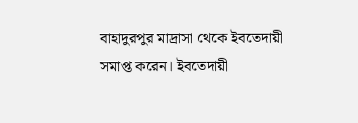বাহাদুরপুর মাদ্রাসা থেকে ইবতেদায়ী সমাপ্ত করেন। ইবতেদায়ী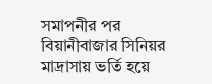সমাপনীর পর বিয়ানীবাজার সিনিয়র মাদ্রাসায় ভর্তি হয়ে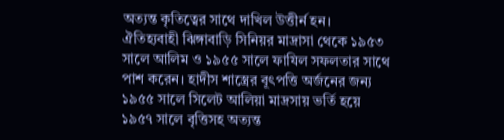অত্যন্ত কৃতিত্বের সাথে দাখিল উত্তীর্ন হন। ঐতিহ্যবাহী ঝিঙ্গাবাড়ি সিনিয়র মাদ্রাসা থেকে ১৯৫৩ সালে আলিম ও ১৯৫৫ সালে ফাযিল সফলতার সাথে পাশ করেন। হাদীস শাস্ত্রের বূৎপত্তি অর্জনের জন্য ১৯৫৫ সালে সিলেট আলিয়া মাদ্রসায় ভর্তি হয়ে ১৯৫৭ সালে বৃত্তিসহ অত্যন্ত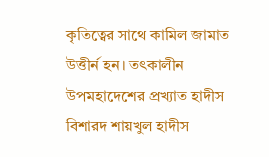কৃতিত্বের সাথে কামিল জামাত উত্তীর্ন হন। তৎকালীন উপমহাদেশের প্রখ্যাত হাদীস বিশারদ শায়খুল হাদীস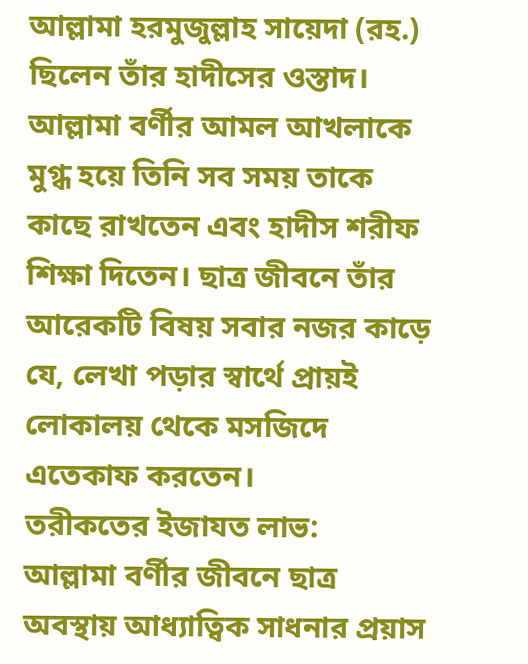আল্লামা হরমুজুল্লাহ সায়েদা (রহ.) ছিলেন তাঁর হাদীসের ওস্তাদ। আল্লামা বর্ণীর আমল আখলাকে মুগ্ধ হয়ে তিনি সব সময় তাকে কাছে রাখতেন এবং হাদীস শরীফ শিক্ষা দিতেন। ছাত্র জীবনে তাঁর আরেকটি বিষয় সবার নজর কাড়ে যে, লেখা পড়ার স্বার্থে প্রায়ই লোকালয় থেকে মসজিদে এতেকাফ করতেন।
তরীকতের ইজাযত লাভ:
আল্লামা বর্ণীর জীবনে ছাত্র অবস্থায় আধ্যাত্বিক সাধনার প্রয়াস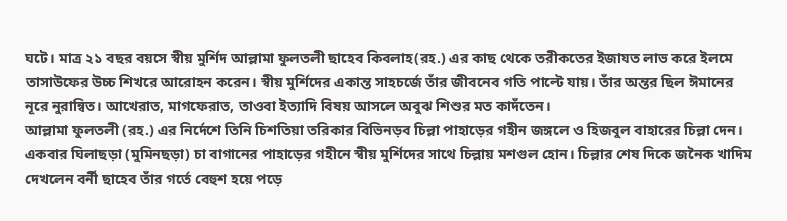ঘটে। মাত্র ২১ বছর বয়সে স্বীয় মুর্শিদ আল্লামা ফুলতলী ছাহেব কিবলাহ(রহ.) এর কাছ থেকে তরীকতের ইজাযত লাভ করে ইলমে তাসাউফের উচ্চ শিখরে আরোহন করেন। স্বীয় মুর্শিদের একান্ত সাহচর্জে তাঁর জীবনেব গতি পাল্টে যায়। তাঁর অন্তর ছিল ঈমানের নূরে নুরান্বিত। আখেরাত, মাগফেরাত, তাওবা ইত্যাদি বিষয় আসলে অবুঝ শিশুর মত কাদঁতেন।
আল্লামা ফুলতলী (রহ.) এর নির্দেশে তিনি চিশতিয়া তরিকার বিভিনড়ব চিল্লা পাহাড়ের গহীন জঙ্গলে ও হিজবুল বাহারের চিল্লা দেন। একবার ঘিলাছড়া (মুমিনছড়া) চা বাগানের পাহাড়ের গহীনে স্বীয় মুর্শিদের সাথে চিল্লায় মশগুল হোন। চিল্লার শেষ দিকে জনৈক খাদিম দেখলেন বর্নী ছাহেব তাঁর গর্তে বেহুশ হয়ে পড়ে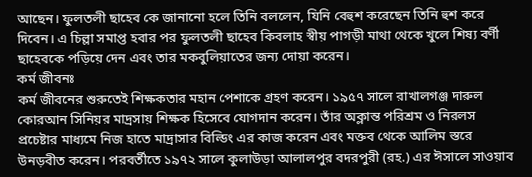আছেন। ফুলতলী ছাহেব কে জানানো হলে তিনি বললেন, যিনি বেহুশ করেছেন তিনি হুশ করে দিবেন। এ চিল্লা সমাপ্ত হবার পর ফুলতলী ছাহেব কিবলাহ স্বীয় পাগড়ী মাথা থেকে খুলে শিষ্য বর্ণী ছাহেবকে পড়িয়ে দেন এবং তার মকবুলিয়াতের জন্য দোয়া করেন।
কর্ম জীবনঃ
কর্ম জীবনের শুরুতেই শিক্ষকতার মহান পেশাকে গ্রহণ করেন। ১৯৫৭ সালে রাখালগঞ্জ দারুল কোরআন সিনিয়র মাদ্রসায় শিক্ষক হিসেবে যোগদান করেন। তাঁর অক্লান্ত পরিশ্রম ও নিরলস প্রচেষ্টার মাধ্যমে নিজ হাতে মাদ্রাসার বিল্ডিং এর কাজ করেন এবং মক্তব থেকে আলিম স্তরে উনড়বীত করেন। পরবর্তীতে ১৯৭২ সালে কুলাউড়া আলালপুর বদরপুরী (রহ.) এর ঈসালে সাওয়াব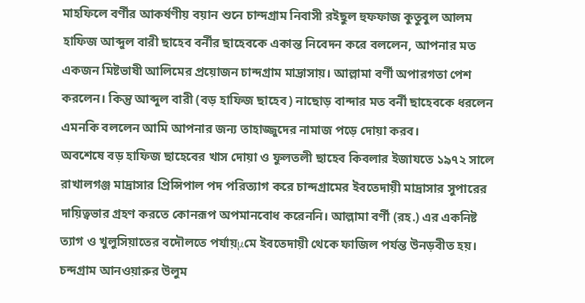মাহফিলে বর্ণীর আকর্ষণীয় বয়ান শুনে চান্দগ্রাম নিবাসী রইছুল হুফফাজ কুতুবুল আলম হাফিজ আব্দুল বারী ছাহেব বর্নীর ছাহেবকে একান্ত নিবেদন করে বললেন, আপনার মত একজন মিষ্টভাষী আলিমের প্রয়োজন চান্দগ্রাম মাদ্রাসায়। আল্লামা বর্ণী অপারগতা পেশ করলেন। কিন্তু আব্দুল বারী (বড় হাফিজ ছাহেব) নাছোড় বান্দার মত বর্নী ছাহেবকে ধরলেন এমনকি বললেন আমি আপনার জন্য তাহাজ্জুদের নামাজ পড়ে দোয়া করব।
অবশেষে বড় হাফিজ ছাহেবের খাস দোয়া ও ফুলতলী ছাহেব কিবলার ইজাযতে ১৯৭২ সালে রাখালগঞ্জ মাদ্রাসার প্রিন্সিপাল পদ পরিত্যাগ করে চান্দগ্রামের ইবতেদায়ী মাদ্রাসার সুপারের দায়িত্বভার গ্রহণ করতে কোনরূপ অপমানবোধ করেননি। আল্লামা বর্ণী (রহ.) এর একনিষ্ট ত্যাগ ও খুলুসিয়াতের বদৌলতে পর্যায়μমে ইবতেদায়ী থেকে ফাজিল পর্যন্ত উনড়বীত হয়। চন্দগ্রাম আনওয়ারুর উলুম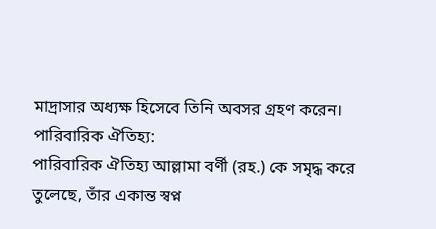মাদ্রাসার অধ্যক্ষ হিসেবে তিনি অবসর গ্রহণ করেন।
পারিবারিক ঐতিহ্য:
পারিবারিক ঐতিহ্য আল্লামা বর্ণী (রহ.) কে সমৃদ্ধ করে তুলেছে, তাঁর একান্ত স্বপ্ন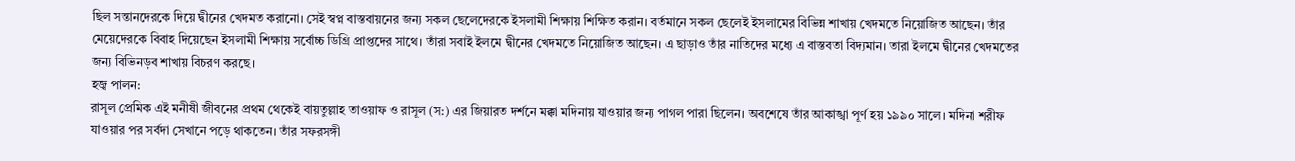ছিল সন্তানদেরকে দিয়ে দ্বীনের খেদমত করানো। সেই স্বপ্ন বাস্তবায়নের জন্য সকল ছেলেদেরকে ইসলামী শিক্ষায় শিক্ষিত করান। বর্তমানে সকল ছেলেই ইসলামের বিভিন্ন শাখায় খেদমতে নিয়োজিত আছেন। তাঁর মেয়েদেরকে বিবাহ দিয়েছেন ইসলামী শিক্ষায় সর্বোচ্চ ডিগ্রি প্রাপ্তদের সাথে। তাঁরা সবাই ইলমে দ্বীনের খেদমতে নিয়োজিত আছেন। এ ছাড়াও তাঁর নাতিদের মধ্যে এ বাস্তবতা বিদ্যমান। তারা ইলমে দ্বীনের খেদমতের জন্য বিভিনড়ব শাখায় বিচরণ করছে।
হজ্ব পালন:
রাসূল প্রেমিক এই মনীষী জীবনের প্রথম থেকেই বায়তুল্লাহ তাওয়াফ ও রাসূল (স:) এর জিয়ারত দর্শনে মক্কা মদিনায় যাওয়ার জন্য পাগল পারা ছিলেন। অবশেষে তাঁর আকাঙ্খা পূর্ণ হয় ১৯৯০ সালে। মদিনা শরীফ যাওয়ার পর সর্বদা সেখানে পড়ে থাকতেন। তাঁর সফরসঙ্গী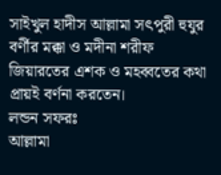সাইখুল হাদীস আল্লামা সৎপুরী হুযুর বর্ণীর মক্কা ও মদীনা শরীফ জিয়ারতের এশক ও মহব্বতের কথা প্রায়ই বর্ণনা করতেন।
লন্ডন সফরঃ
আল্লামা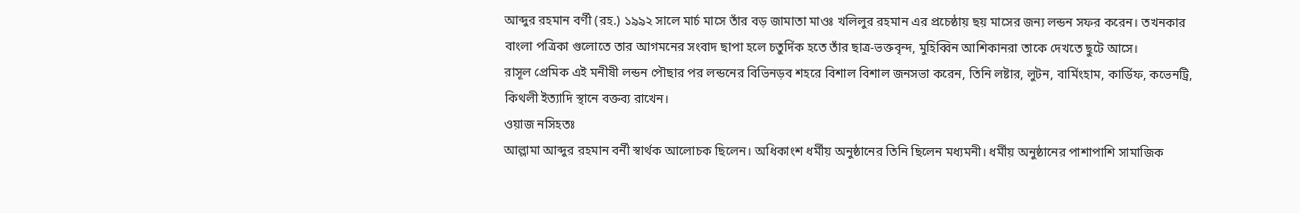আব্দুর রহমান বর্ণী (রহ.) ১৯৯২ সালে মার্চ মাসে তাঁর বড় জামাতা মাওঃ খলিলুর রহমান এর প্রচেষ্ঠায় ছয় মাসের জন্য লন্ডন সফর করেন। তখনকার বাংলা পত্রিকা গুলোতে তার আগমনের সংবাদ ছাপা হলে চতুর্দিক হতে তাঁর ছাত্র-ভক্তবৃন্দ, মুহিব্বিন আশিকানরা তাকে দেখতে ছুটে আসে।
রাসূল প্রেমিক এই মনীষী লন্ডন পৌছার পর লন্ডনের বিভিনড়ব শহরে বিশাল বিশাল জনসভা করেন, তিনি লষ্টার, লুটন, বার্মিংহাম, কার্ডিফ, কভেনট্রি, কিথলী ইত্যাদি স্থানে বক্তব্য রাখেন।
ওয়াজ নসিহতঃ
আল্লামা আব্দুর রহমান বর্নী স্বার্থক আলোচক ছিলেন। অধিকাংশ ধর্মীয় অনুষ্ঠানের তিনি ছিলেন মধ্যমনী। ধর্মীয় অনুষ্ঠানের পাশাপাশি সামাজিক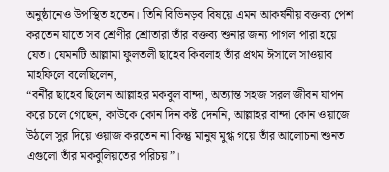অনুষ্ঠানেও উপস্থিত হতেন। তিনি বিভিনড়ব বিষয়ে এমন আকর্ষনীয় বক্তব্য পেশ করতেন যাতে সব শ্রেণীর শ্রোতারা তাঁর বক্তব্য শুনার জন্য পাগল পারা হয়ে যেত। যেমনটি আল্লামা ফুলতলী ছাহেব কিবলাহ তাঁর প্রথম ঈসালে সাওয়াব মাহফিলে বলেছিলেন,
“বর্নীর ছাহেব ছিলেন আল্লাহর মকবুল বান্দা, অত্যান্ত সহজ সরল জীবন যাপন করে চলে গেছেন, কাউকে কোন দিন কষ্ট দেননি, আল্লাহর বান্দা কোন ওয়াজে উঠলে সুর দিয়ে ওয়াজ করতেন না কিন্তু মানুষ মুগ্ধ গয়ে তাঁর আলোচনা শুনত এগুলো তাঁর মকবুলিয়তের পরিচয়”।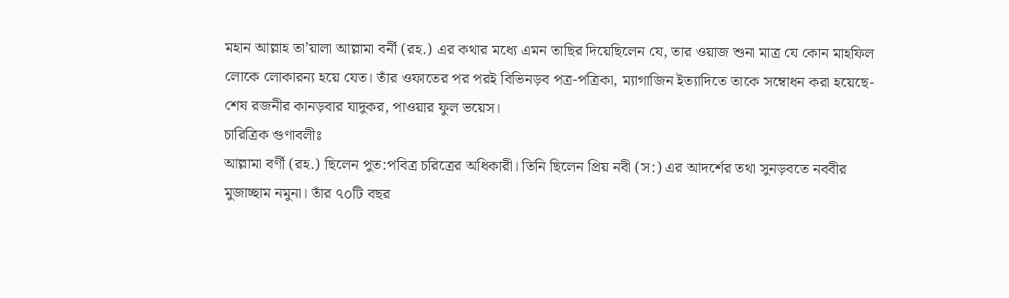মহান আল্লাহ তা’য়ালা আল্লামা বর্নী (রহ.) এর কথার মধ্যে এমন তাছির দিয়েছিলেন যে, তার ওয়াজ শুনা মাত্র যে কোন মাহফিল লোকে লোকারন্য হয়ে যেত। তাঁর ওফাতের পর পরই বিভিনড়ব পত্র-পত্রিকা, ম্যাগাজিন ইত্যাদিতে তাকে সম্বোধন করা হয়েছে-শেষ রজনীর কানড়বার যাদুকর, পাওয়ার ফুল ভয়েস।
চারিত্রিক গুণাবলীঃ
আল্লামা বর্ণী (রহ.) ছিলেন পুত:পবিত্র চরিত্রের অধিকারী। তিনি ছিলেন প্রিয় নবী (স:) এর আদর্শের তথা সুনড়বতে নববীর মুজাচ্ছাম নমুনা। তাঁর ৭০টি বছর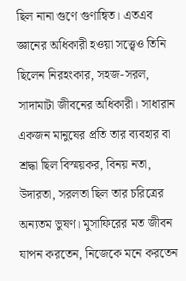ছিল নানা গুণে গুণান্বিত। এতএব জ্ঞানের অধিকারী হওয়া সত্ত্বেও তিনি ছিলেন নিরহংকার, সহজ-সরল, সাদামাটা জীবনের অধিকারী। সাধারান একজন মানুষের প্রতি তার ব্যবহার বা শ্রদ্ধা ছিল বিস্ময়কর, বিনয় নতা, উদারতা, সরলতা ছিল তার চরিত্রের অন্যতম ভুষণ। মুসাফিরের মত জীবন যাপন করতেন, নিজেকে মনে করতেন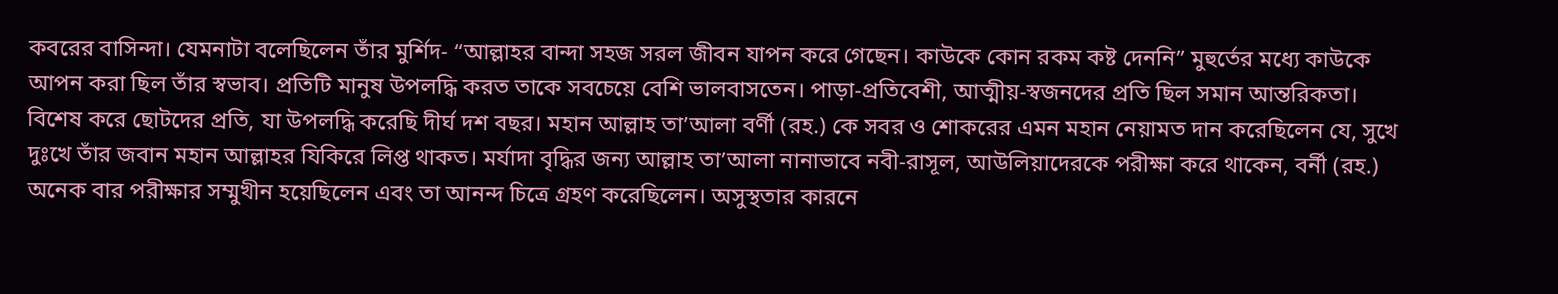কবরের বাসিন্দা। যেমনাটা বলেছিলেন তাঁর মুর্শিদ- “আল্লাহর বান্দা সহজ সরল জীবন যাপন করে গেছেন। কাউকে কোন রকম কষ্ট দেননি” মুহুর্তের মধ্যে কাউকে আপন করা ছিল তাঁর স্বভাব। প্রতিটি মানুষ উপলদ্ধি করত তাকে সবচেয়ে বেশি ভালবাসতেন। পাড়া-প্রতিবেশী, আত্মীয়-স্বজনদের প্রতি ছিল সমান আন্তরিকতা। বিশেষ করে ছোটদের প্রতি, যা উপলদ্ধি করেছি দীর্ঘ দশ বছর। মহান আল্লাহ তা’আলা বর্ণী (রহ.) কে সবর ও শোকরের এমন মহান নেয়ামত দান করেছিলেন যে, সুখে দুঃখে তাঁর জবান মহান আল্লাহর যিকিরে লিপ্ত থাকত। মর্যাদা বৃদ্ধির জন্য আল্লাহ তা’আলা নানাভাবে নবী-রাসূল, আউলিয়াদেরকে পরীক্ষা করে থাকেন, বর্নী (রহ.) অনেক বার পরীক্ষার সম্মুখীন হয়েছিলেন এবং তা আনন্দ চিত্রে গ্রহণ করেছিলেন। অসুস্থতার কারনে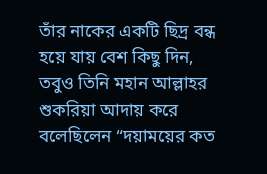তাঁর নাকের একটি ছিদ্র বন্ধ হয়ে যায় বেশ কিছু দিন, তবুও তিনি মহান আল্লাহর শুকরিয়া আদায় করে বলেছিলেন “দয়াময়ের কত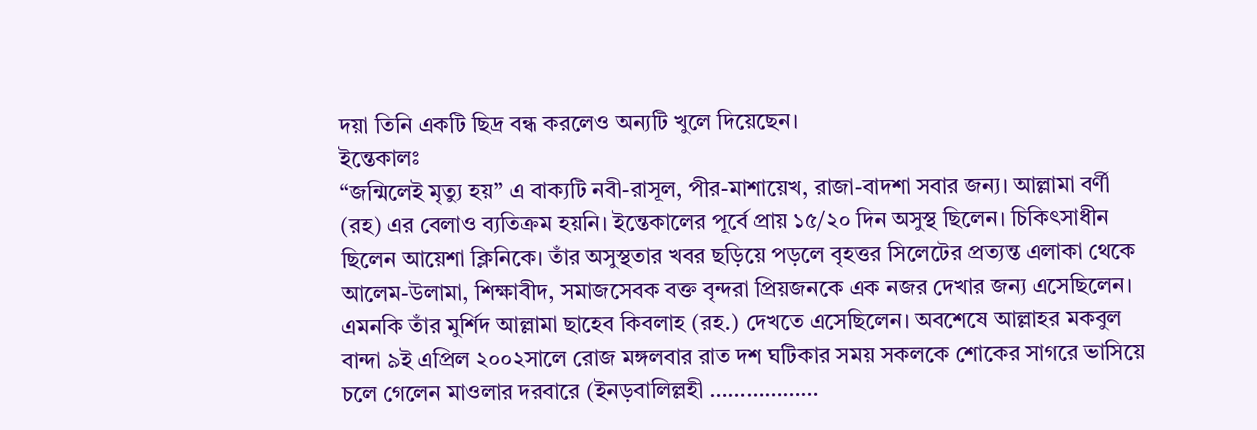দয়া তিনি একটি ছিদ্র বন্ধ করলেও অন্যটি খুলে দিয়েছেন।
ইন্তেকালঃ
“জন্মিলেই মৃত্যু হয়” এ বাক্যটি নবী-রাসূল, পীর-মাশায়েখ, রাজা-বাদশা সবার জন্য। আল্লামা বর্ণী (রহ) এর বেলাও ব্যতিক্রম হয়নি। ইন্তেকালের পূর্বে প্রায় ১৫/২০ দিন অসুস্থ ছিলেন। চিকিৎসাধীন ছিলেন আয়েশা ক্লিনিকে। তাঁর অসুস্থতার খবর ছড়িয়ে পড়লে বৃহত্তর সিলেটের প্রত্যন্ত এলাকা থেকে আলেম-উলামা, শিক্ষাবীদ, সমাজসেবক বক্ত বৃন্দরা প্রিয়জনকে এক নজর দেখার জন্য এসেছিলেন। এমনকি তাঁর মুর্শিদ আল্লামা ছাহেব কিবলাহ (রহ.) দেখতে এসেছিলেন। অবশেষে আল্লাহর মকবুল বান্দা ৯ই এপ্রিল ২০০২সালে রোজ মঙ্গলবার রাত দশ ঘটিকার সময় সকলকে শোকের সাগরে ভাসিয়ে চলে গেলেন মাওলার দরবারে (ইনড়বালিল্লহী ………………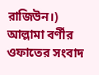রাজিউন।)
আল্লামা বর্ণীর ওফাতের সংবাদ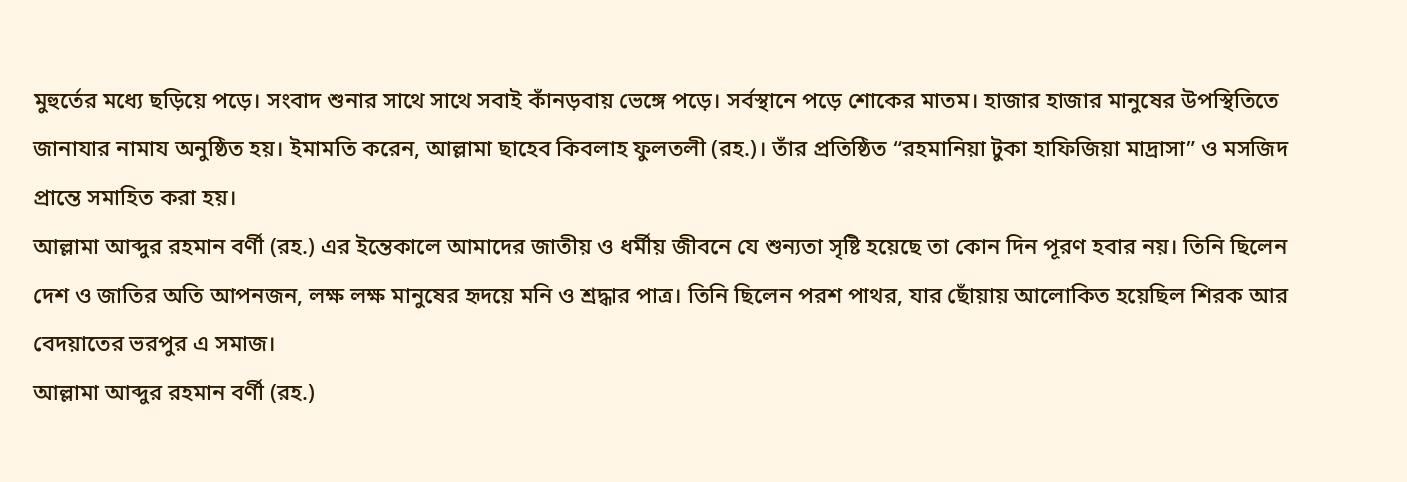মুহুর্তের মধ্যে ছড়িয়ে পড়ে। সংবাদ শুনার সাথে সাথে সবাই কাঁনড়বায় ভেঙ্গে পড়ে। সর্বস্থানে পড়ে শোকের মাতম। হাজার হাজার মানুষের উপস্থিতিতে জানাযার নামায অনুষ্ঠিত হয়। ইমামতি করেন, আল্লামা ছাহেব কিবলাহ ফুলতলী (রহ.)। তাঁর প্রতিষ্ঠিত “রহমানিয়া টুকা হাফিজিয়া মাদ্রাসা” ও মসজিদ প্রান্তে সমাহিত করা হয়।
আল্লামা আব্দুর রহমান বর্ণী (রহ.) এর ইন্তেকালে আমাদের জাতীয় ও ধর্মীয় জীবনে যে শুন্যতা সৃষ্টি হয়েছে তা কোন দিন পূরণ হবার নয়। তিনি ছিলেন দেশ ও জাতির অতি আপনজন, লক্ষ লক্ষ মানুষের হৃদয়ে মনি ও শ্রদ্ধার পাত্র। তিনি ছিলেন পরশ পাথর, যার ছোঁয়ায় আলোকিত হয়েছিল শিরক আর বেদয়াতের ভরপুর এ সমাজ।
আল্লামা আব্দুর রহমান বর্ণী (রহ.)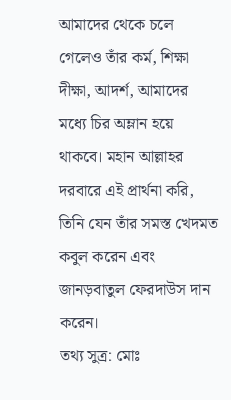আমাদের থেকে চলে গেলেও তাঁর কর্ম, শিক্ষা দীক্ষা, আদর্শ, আমাদের মধ্যে চির অম্লান হয়ে থাকবে। মহান আল্লাহর দরবারে এই প্রার্থনা করি, তিনি যেন তাঁর সমস্ত খেদমত কবুল করেন এবং জানড়বাতুল ফেরদাউস দান করেন।
তথ্য সুত্র: মোঃ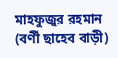মাহফুজুর রহমান
(বর্ণী ছাহেব বাড়ী)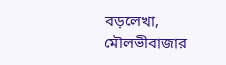বড়লেখা, মৌলভীবাজার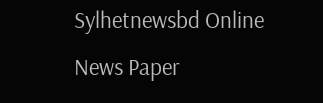Sylhetnewsbd Online News Paper